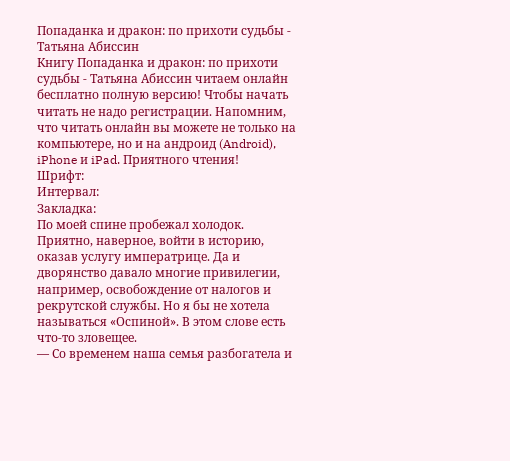Попаданка и дракон: по прихоти судьбы - Татьяна Абиссин
Книгу Попаданка и дракон: по прихоти судьбы - Татьяна Абиссин читаем онлайн бесплатно полную версию! Чтобы начать читать не надо регистрации. Напомним, что читать онлайн вы можете не только на компьютере, но и на андроид (Android), iPhone и iPad. Приятного чтения!
Шрифт:
Интервал:
Закладка:
По моей спине пробежал холодок. Приятно, наверное, войти в историю, оказав услугу императрице. Да и дворянство давало многие привилегии, например, освобождение от налогов и рекрутской службы. Но я бы не хотела называться «Оспиной». В этом слове есть что-то зловещее.
— Со временем наша семья разбогатела и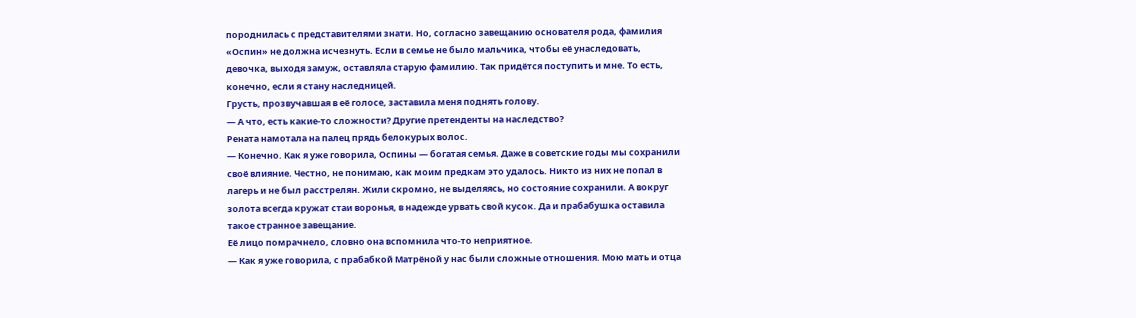породнилась с представителями знати. Но, согласно завещанию основателя рода, фамилия «Оспин» не должна исчезнуть. Если в семье не было мальчика, чтобы её унаследовать, девочка, выходя замуж, оставляла старую фамилию. Так придётся поступить и мне. То есть, конечно, если я стану наследницей.
Грусть, прозвучавшая в её голосе, заставила меня поднять голову.
— А что, есть какие-то сложности? Другие претенденты на наследство?
Рената намотала на палец прядь белокурых волос.
— Конечно. Как я уже говорила, Оспины — богатая семья. Даже в советские годы мы сохранили своё влияние. Честно, не понимаю, как моим предкам это удалось. Никто из них не попал в лагерь и не был расстрелян. Жили скромно, не выделяясь, но состояние сохранили. А вокруг золота всегда кружат стаи воронья, в надежде урвать свой кусок. Да и прабабушка оставила такое странное завещание.
Её лицо помрачнело, словно она вспомнила что-то неприятное.
— Как я уже говорила, с прабабкой Матрёной у нас были сложные отношения. Мою мать и отца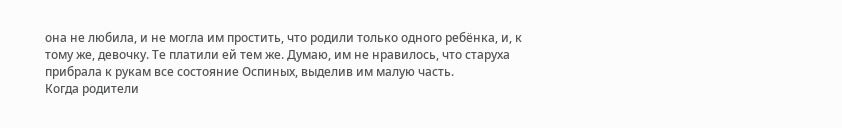она не любила, и не могла им простить, что родили только одного ребёнка, и, к тому же, девочку. Те платили ей тем же. Думаю, им не нравилось, что старуха прибрала к рукам все состояние Оспиных, выделив им малую часть.
Когда родители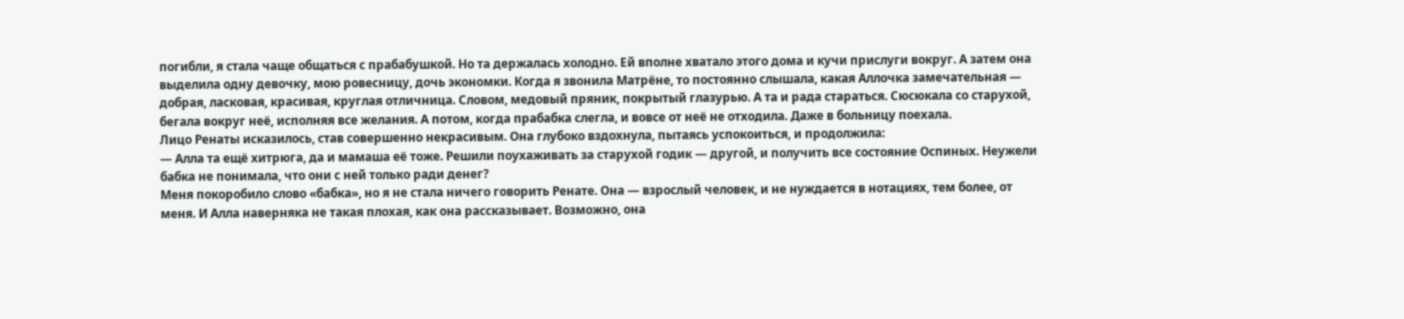погибли, я стала чаще общаться с прабабушкой. Но та держалась холодно. Ей вполне хватало этого дома и кучи прислуги вокруг. А затем она выделила одну девочку, мою ровесницу, дочь экономки. Когда я звонила Матрёне, то постоянно слышала, какая Аллочка замечательная — добрая, ласковая, красивая, круглая отличница. Словом, медовый пряник, покрытый глазурью. А та и рада стараться. Сюсюкала со старухой, бегала вокруг неё, исполняя все желания. А потом, когда прабабка слегла, и вовсе от неё не отходила. Даже в больницу поехала.
Лицо Ренаты исказилось, став совершенно некрасивым. Она глубоко вздохнула, пытаясь успокоиться, и продолжила:
— Алла та ещё хитрюга, да и мамаша её тоже. Решили поухаживать за старухой годик — другой, и получить все состояние Оспиных. Неужели бабка не понимала, что они с ней только ради денег?
Меня покоробило слово «бабка», но я не стала ничего говорить Ренате. Она — взрослый человек, и не нуждается в нотациях, тем более, от меня. И Алла наверняка не такая плохая, как она рассказывает. Возможно, она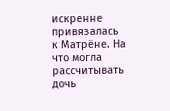искренне привязалась к Матрёне. На что могла рассчитывать дочь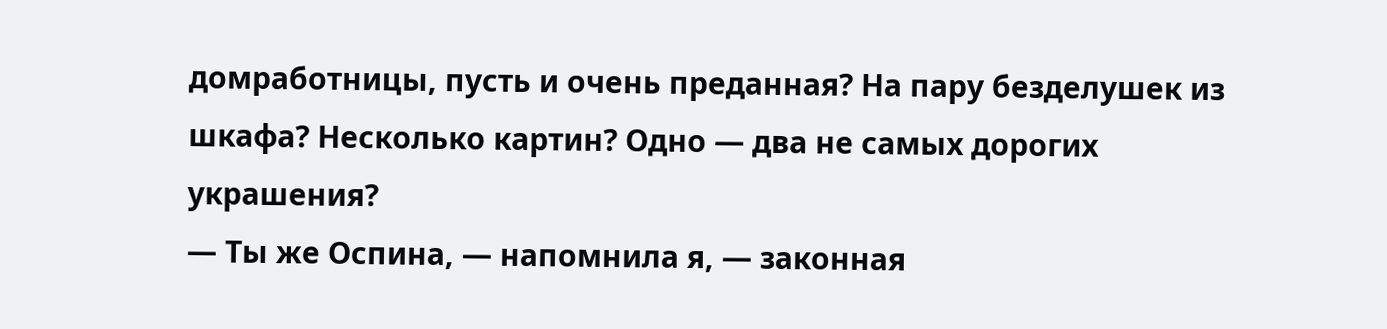домработницы, пусть и очень преданная? На пару безделушек из шкафа? Несколько картин? Одно — два не самых дорогих украшения?
— Ты же Оспина, — напомнила я, — законная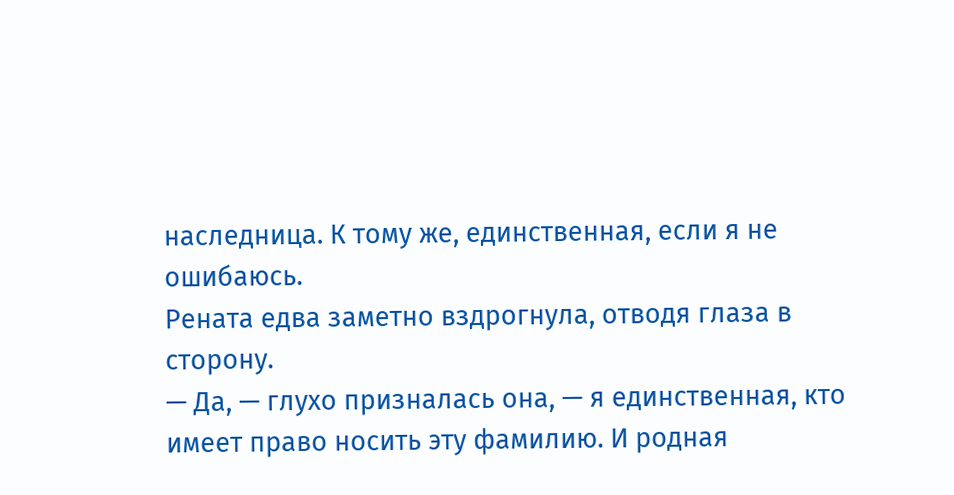наследница. К тому же, единственная, если я не ошибаюсь.
Рената едва заметно вздрогнула, отводя глаза в сторону.
— Да, — глухо призналась она, — я единственная, кто имеет право носить эту фамилию. И родная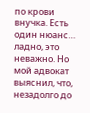по крови внучка. Есть один нюанс… ладно, это неважно. Но мой адвокат выяснил, что, незадолго до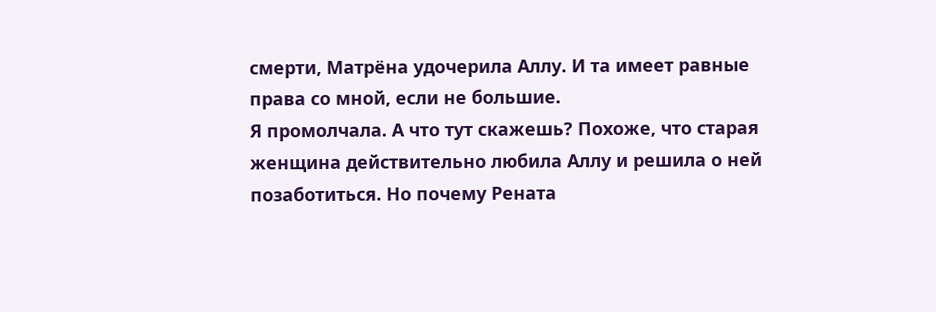смерти, Матрёна удочерила Аллу. И та имеет равные права со мной, если не большие.
Я промолчала. А что тут скажешь? Похоже, что старая женщина действительно любила Аллу и решила о ней позаботиться. Но почему Рената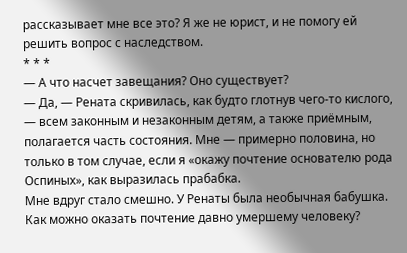рассказывает мне все это? Я же не юрист, и не помогу ей решить вопрос с наследством.
* * *
— А что насчет завещания? Оно существует?
— Да, — Рената скривилась, как будто глотнув чего-то кислого, — всем законным и незаконным детям, а также приёмным, полагается часть состояния. Мне — примерно половина, но только в том случае, если я «окажу почтение основателю рода Оспиных», как выразилась прабабка.
Мне вдруг стало смешно. У Ренаты была необычная бабушка. Как можно оказать почтение давно умершему человеку?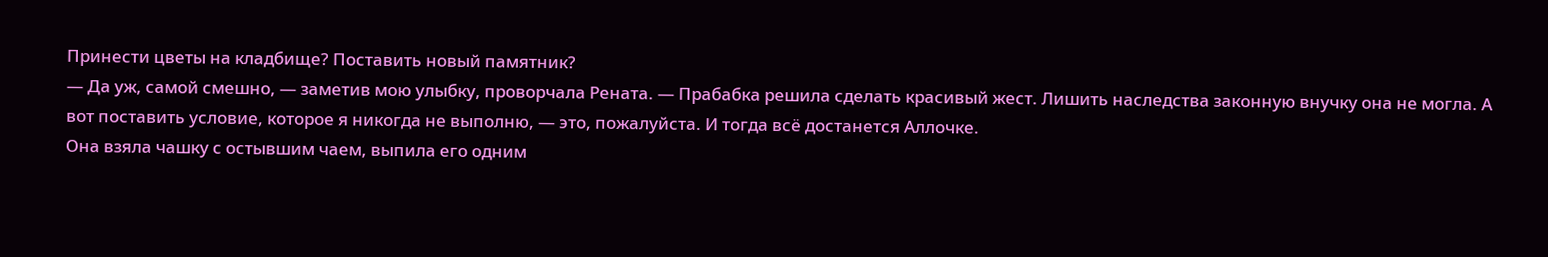Принести цветы на кладбище? Поставить новый памятник?
— Да уж, самой смешно, — заметив мою улыбку, проворчала Рената. — Прабабка решила сделать красивый жест. Лишить наследства законную внучку она не могла. А вот поставить условие, которое я никогда не выполню, — это, пожалуйста. И тогда всё достанется Аллочке.
Она взяла чашку с остывшим чаем, выпила его одним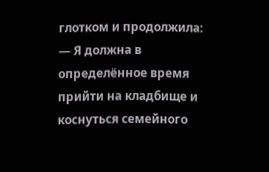глотком и продолжила:
— Я должна в определённое время прийти на кладбище и коснуться семейного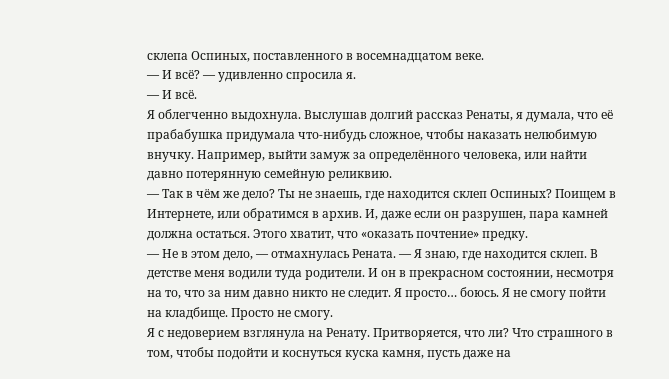склепа Оспиных, поставленного в восемнадцатом веке.
— И всё? — удивленно спросила я.
— И всё.
Я облегченно выдохнула. Выслушав долгий рассказ Ренаты, я думала, что её прабабушка придумала что-нибудь сложное, чтобы наказать нелюбимую внучку. Например, выйти замуж за определённого человека, или найти давно потерянную семейную реликвию.
— Так в чём же дело? Ты не знаешь, где находится склеп Оспиных? Поищем в Интернете, или обратимся в архив. И, даже если он разрушен, пара камней должна остаться. Этого хватит, что «оказать почтение» предку.
— Не в этом дело, — отмахнулась Рената. — Я знаю, где находится склеп. В детстве меня водили туда родители. И он в прекрасном состоянии, несмотря на то, что за ним давно никто не следит. Я просто… боюсь. Я не смогу пойти на кладбище. Просто не смогу.
Я с недоверием взглянула на Ренату. Притворяется, что ли? Что страшного в том, чтобы подойти и коснуться куска камня, пусть даже на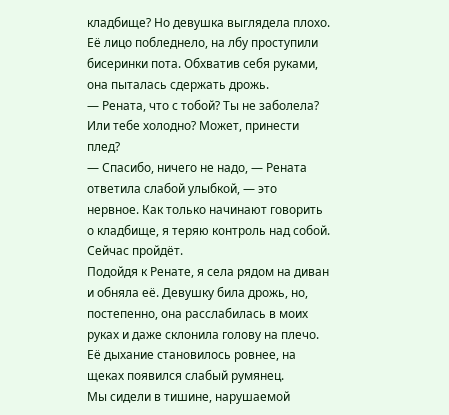кладбище? Но девушка выглядела плохо. Её лицо побледнело, на лбу проступили бисеринки пота. Обхватив себя руками, она пыталась сдержать дрожь.
— Рената, что с тобой? Ты не заболела? Или тебе холодно? Может, принести плед?
— Спасибо, ничего не надо, — Рената ответила слабой улыбкой, — это нервное. Как только начинают говорить о кладбище, я теряю контроль над собой. Сейчас пройдёт.
Подойдя к Ренате, я села рядом на диван и обняла её. Девушку била дрожь, но, постепенно, она расслабилась в моих руках и даже склонила голову на плечо. Её дыхание становилось ровнее, на щеках появился слабый румянец.
Мы сидели в тишине, нарушаемой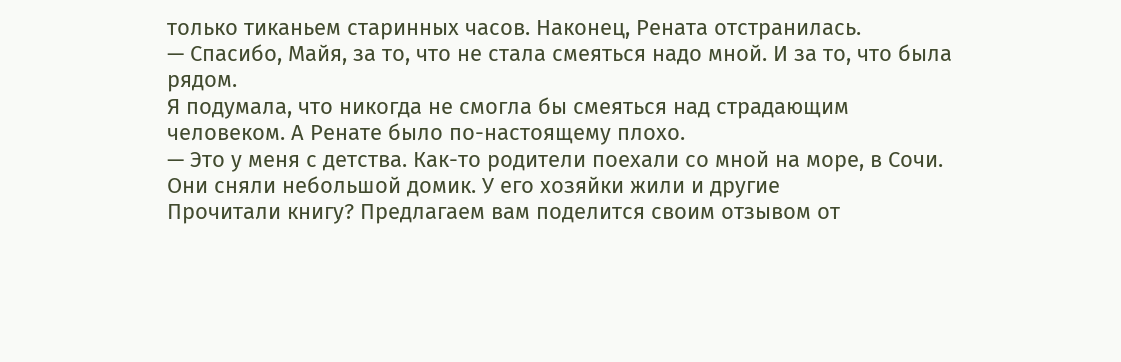только тиканьем старинных часов. Наконец, Рената отстранилась.
— Спасибо, Майя, за то, что не стала смеяться надо мной. И за то, что была рядом.
Я подумала, что никогда не смогла бы смеяться над страдающим человеком. А Ренате было по-настоящему плохо.
— Это у меня с детства. Как-то родители поехали со мной на море, в Сочи. Они сняли небольшой домик. У его хозяйки жили и другие
Прочитали книгу? Предлагаем вам поделится своим отзывом от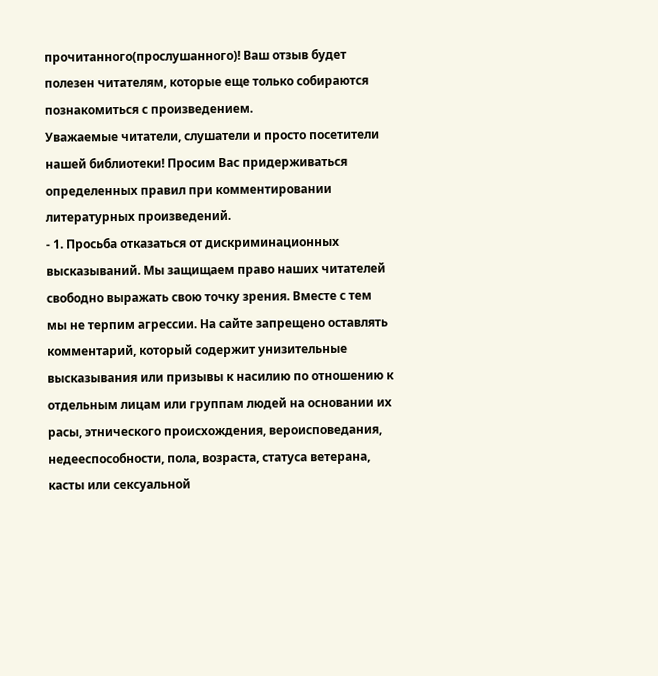прочитанного(прослушанного)! Ваш отзыв будет полезен читателям, которые еще только собираются познакомиться с произведением.
Уважаемые читатели, слушатели и просто посетители нашей библиотеки! Просим Вас придерживаться определенных правил при комментировании литературных произведений.
- 1. Просьба отказаться от дискриминационных высказываний. Мы защищаем право наших читателей свободно выражать свою точку зрения. Вместе с тем мы не терпим агрессии. На сайте запрещено оставлять комментарий, который содержит унизительные высказывания или призывы к насилию по отношению к отдельным лицам или группам людей на основании их расы, этнического происхождения, вероисповедания, недееспособности, пола, возраста, статуса ветерана, касты или сексуальной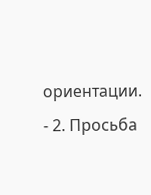ориентации.
- 2. Просьба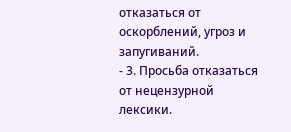отказаться от оскорблений, угроз и запугиваний.
- 3. Просьба отказаться от нецензурной лексики.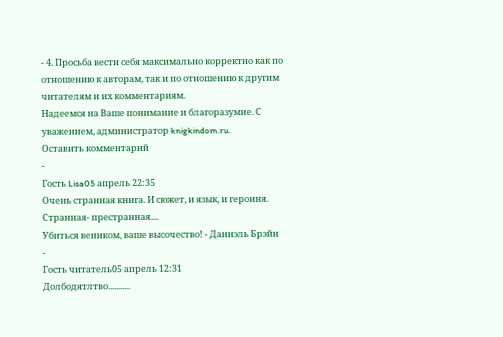- 4. Просьба вести себя максимально корректно как по отношению к авторам, так и по отношению к другим читателям и их комментариям.
Надеемся на Ваше понимание и благоразумие. С уважением, администратор knigkindom.ru.
Оставить комментарий
-
Гость Lisa05 апрель 22:35
Очень странная книга. И сюжет, и язык, и героиня. Странная- престранная....
Убиться веником, ваше высочество! - Даниэль Брэйн
-
Гость читатель05 апрель 12:31
Долбодятлтво...........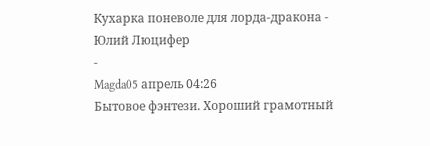Кухарка поневоле для лорда-дракона - Юлий Люцифер
-
Magda05 апрель 04:26
Бытовое фэнтези. Хороший грамотный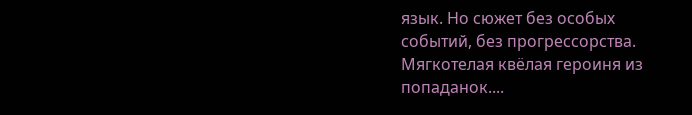язык. Но сюжет без особых событий, без прогрессорства. Мягкотелая квёлая героиня из попаданок....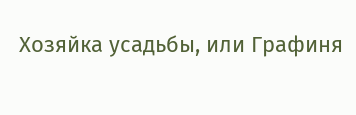Хозяйка усадьбы, или Графиня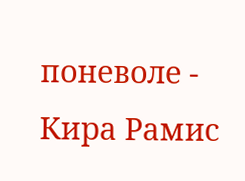поневоле - Кира Рамис